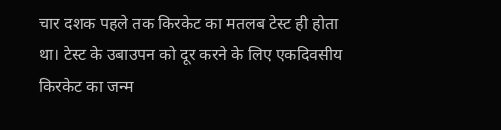चार दशक पहले तक किरकेट का मतलब टेस्ट ही होता था। टेस्ट के उबाउपन को दूर करने के लिए एकदिवसीय किरकेट का जन्म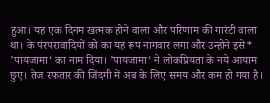हुआ। यह एक दिनम खत्मक होने वाला और परिणाम की गारंटी वाला था। के पंरपरावादियों को का यह रूप नागवार लगा और उन्होने इसे* ’पायजामा‘ का नाम दिया। ’पायजामा‘ ने लोकप्रियता के नये आयाम छुए। तेज रफतार की जिंदगी में अब के लिए समय और कम हो गया है।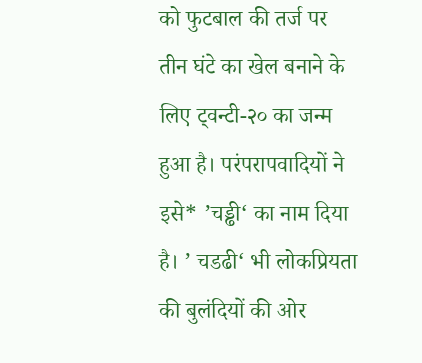को फुटबाल की तर्ज पर तीन घंटे का खेल बनाने के लिए ट्वन्टी-२० का जन्म हुआ है। परंपरापवादियों ने इसे* ’चड्ढी‘ का नाम दिया है। ’ चडढी‘ भी लोकप्रियता की बुलंदियों की ओर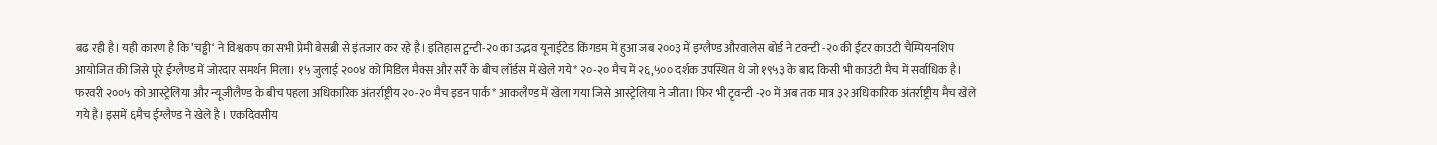बढ रही है। यही कारण है कि ’चड्ढी‘ ने विश्वकप का सभी प्रेमी बेसब्री से इंतजार कर रहे है। इतिहास ट्वन्टी-२० का उद्भव यूनाईटेड किंगडम में हुआ जब २००३ में इग्लैण्ड औरवालेस बोर्ड ने टवन्टी -२० की ईंटर काउटी चैम्पियनशिप आयोजित की जिसे पूरे ईग्लैण्ड में जोरदार समर्थन मिला। १५ जुलाई २००४ को मिडिल मैक्स और सर्रै के बीच लॉर्डस में खेले गये* २०-२० मैच में २६,५०० दर्शक उपस्थित थे जो १९५३ के बाद किसी भी काउंटी मैच में सर्वाधिक है। फरवरी २००५ को आस्ट्रेलिया और न्यूजीलैण्ड के बीच पहला अधिकारिक अंतर्राष्ट्रीय २०-२० मैच इडन पार्क* आकलैण्ड में खेला गया जिसे आस्ट्रेलिया ने जीता। फिर भी टृवन्टी -२० में अब तक मात्र ३२ अधिकारिक अंतर्राष्ट्रीय मैच खेले गये है। इसमें ६मैच ईग्लैण्ड ने खेले है । एकदिवसीय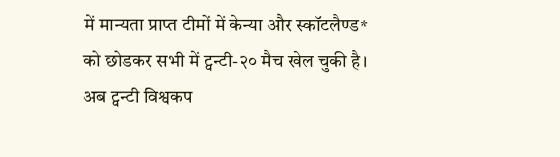में मान्यता प्राप्त टीमों में केन्या और स्कॉटलैण्ड* को छोडकर सभी में ट्वन्टी-२० मैच खेल चुकी है। अब ट्वन्टी विश्वकप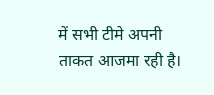में सभी टीमे अपनी ताकत आजमा रही है।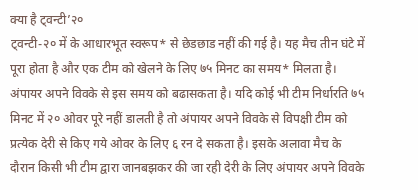क्या है ट्वन्टी’२०
ट्वन्टी-२० में के आधारभूत स्वरूप* से छेडछाड नहीं की गई है। यह मैच तीन घंटे में पूरा होता है और एक टीम को खेलने के लिए ७५ मिनट का समय* मिलता है। अंपायर अपने विवके से इस समय को बढासकता है। यदि कोई भी टीम निर्धारति ७५ मिनट में २० ओवर पूरे नहीं डालती है तो अंपायर अपने विवके से विपक्षी टीम को प्रत्येक देरी से किए गये ओवर के लिए ६ रन दे सकता है। इसके अलावा मैच के दौरान किसी भी टीम द्वारा जानबझकर की जा रही देरी के लिए अंपायर अपने विवके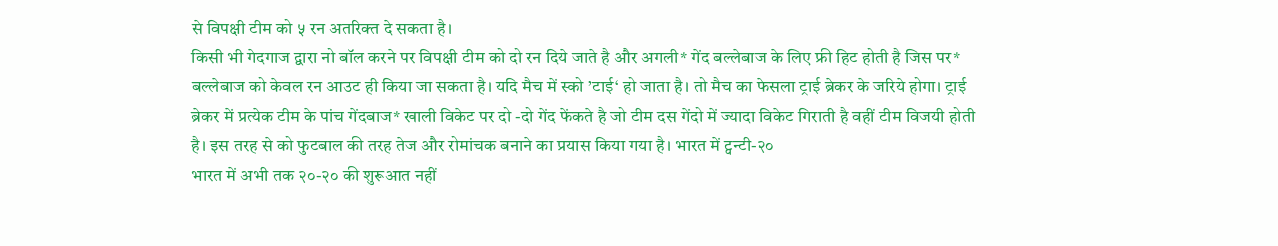से विपक्षी टीम को ५ रन अतरिक्त दे सकता है।
किसी भी गेदगाज द्वारा नो बॉल करने पर विपक्षी टीम को दो रन दिये जाते है और अगली* गेंद बल्लेबाज के लिए फ्री हिट होती है जिस पर* बल्लेबाज को केवल रन आउट ही किया जा सकता है। यदि मैच में स्को ’टाई‘ हो जाता है। तो मैच का फेसला ट्राई ब्रेकर के जरिये होगा। ट्राई ब्रेकर में प्रत्येक टीम के पांच गेंदबाज* खाली विकेट पर दो -दो गेंद फेंकते है जो टीम दस गेंदो में ज्यादा विकेट गिराती है वहीं टीम विजयी होती है। इस तरह से को फुटबाल की तरह तेज और रोमांचक बनाने का प्रयास किया गया है। भारत में ट्वन्टी-२०
भारत में अभी तक २०-२० की शुरूआत नहीं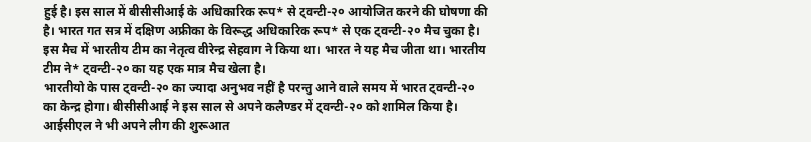हुई है। इस साल में बीसीसीआई के अधिकारिक रूप* से ट्वन्टी-२० आयोजित करने की घोषणा की है। भारत गत सत्र में दक्षिण अफ्रीका के विरूद्ध अधिकारिक रूप* से एक ट्वन्टी-२० मैच चुका है। इस मैच में भारतीय टीम का नेतृत्व वीरेन्द्र सेहवाग ने किया था। भारत ने यह मैच जीता था। भारतीय टीम ने* ट्वन्टी-२० का यह एक मात्र मैच खेला है।
भारतीयो के पास ट्वन्टी-२० का ज्यादा अनुभव नहीं है परन्तु आने वाले समय में भारत ट्वन्टी-२० का केन्द्र होगा। बीसीसीआई ने इस साल से अपने कलैण्डर में ट्वन्टी-२० को शामिल किया है। आईसीएल ने भी अपने लीग की शुरूआत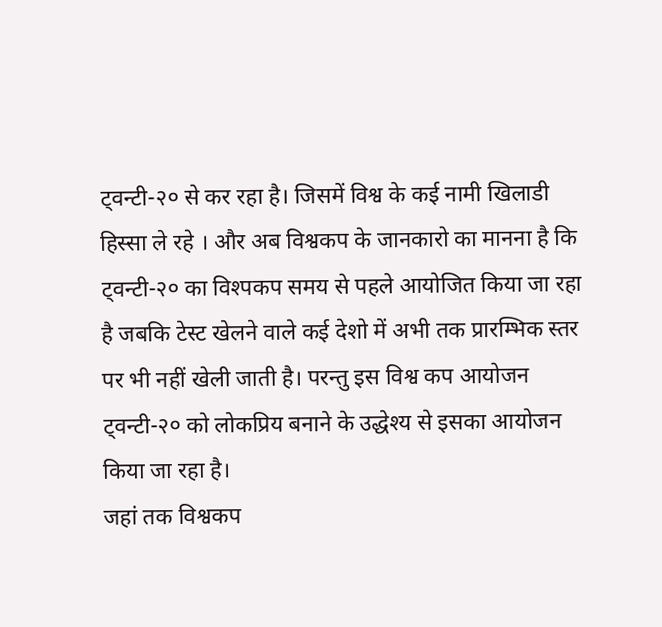ट्वन्टी-२० से कर रहा है। जिसमें विश्व के कई नामी खिलाडी हिस्सा ले रहे । और अब विश्वकप के जानकारो का मानना है कि ट्वन्टी-२० का विश्पकप समय से पहले आयोजित किया जा रहा है जबकि टेस्ट खेलने वाले कई देशो में अभी तक प्रारम्भिक स्तर पर भी नहीं खेली जाती है। परन्तु इस विश्व कप आयोजन ट्वन्टी-२० को लोकप्रिय बनाने के उद्धेश्य से इसका आयोजन किया जा रहा है।
जहां तक विश्वकप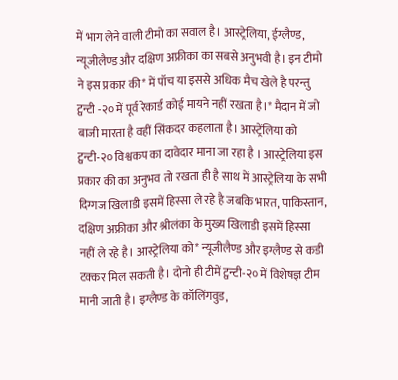में भाग लेने वाली टीमो का सवाल है। आस्ट्रेलिया, ईग्लैण्ड, न्यूजीलैण्ड और दक्षिण अफ्रीका का सबसे अनुभवी है। इन टीमो ने इस प्रकार की* में पॉच या इससे अधिक मैच खेले है परन्तु ट्वन्टी -२० में पूर्व रेकार्ड कोई मायने नहीं रखता है।* मैदान में जो बाजी मारता है वहीं सिंकदर कहलाता है। आस्ट्रेंलिया को ट्वन्टी-२० विश्वकप का दावेदार माना जा रहा है । आस्ट्रेलिया इस प्रकार की का अनुभव तो रखता ही है साथ में आस्ट्रेलिया के सभी दिग्गज खिलाडी इसमें हिस्सा ले रहे है जबकि भारत, पाकिस्तान, दक्षिण अफ्रीका और श्रीलंका के मुख्य खिलाडी इसमें हिस्सा नहीं ले रहे है। आस्ट्रेलिया को* न्यूजीलैण्ड और इग्लैण्ड से कडी टक्कर मिल सकती है। दोनो ही टीमें ट्वन्टी-२० में विशेषज्ञ टीम मानी जाती है। इग्लैण्ड के कॉलिंगवुड,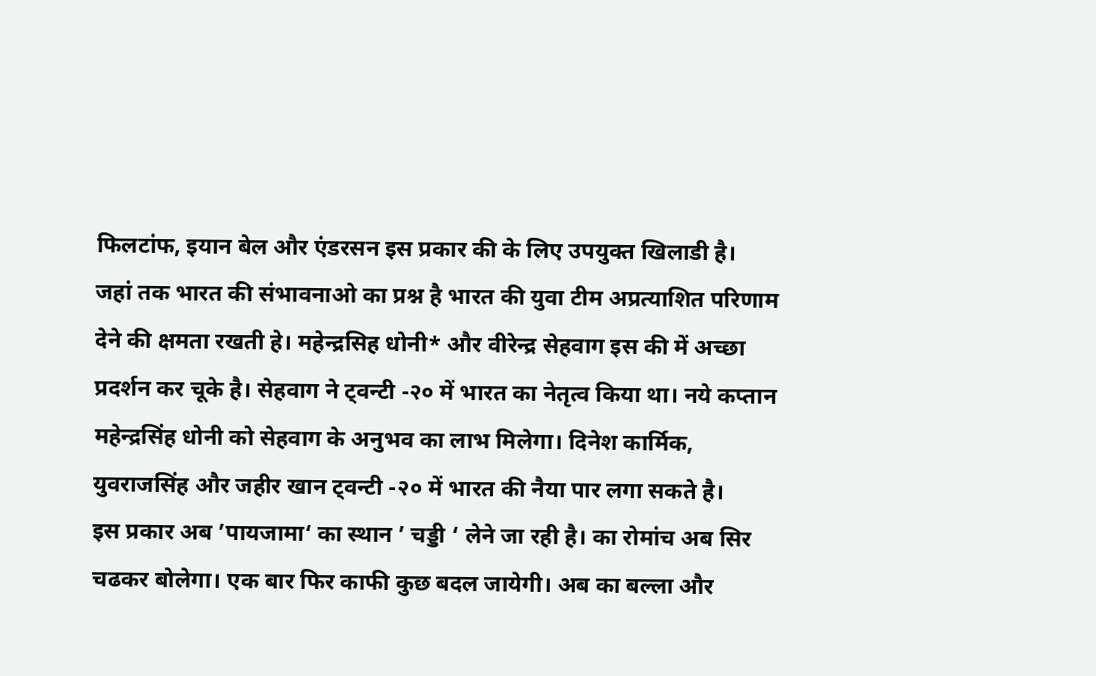फिलटांफ, इयान बेल और एंडरसन इस प्रकार की के लिए उपयुक्त खिलाडी है।
जहां तक भारत की संभावनाओ का प्रश्न है भारत की युवा टीम अप्रत्याशित परिणाम देने की क्षमता रखती हे। महेन्द्रसिह धोनी* और वीरेन्द्र सेहवाग इस की में अच्छा प्रदर्शन कर चूके है। सेहवाग ने ट्वन्टी -२० में भारत का नेतृत्व किया था। नये कप्तान महेन्द्रसिंह धोनी को सेहवाग के अनुभव का लाभ मिलेगा। दिनेश कार्मिक, युवराजसिंह और जहीर खान ट्वन्टी -२० में भारत की नैया पार लगा सकते है।
इस प्रकार अब ’पायजामा‘ का स्थान ’ चड्डी ‘ लेने जा रही है। का रोमांच अब सिर चढकर बोलेगा। एक बार फिर काफी कुछ बदल जायेगी। अब का बल्ला और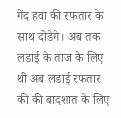गेंद हवा की रफतार के साथ दोडेगे। अब तक लडाई के ताज के लिए थी अब लडाई रफतार की की बादशात के लिए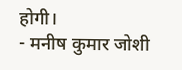होगी।
- मनीष कुमार जोशी